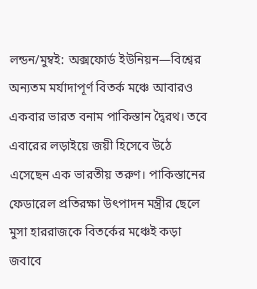লন্ডন/মুম্বই: অক্সফোর্ড ইউনিয়ন—বিশ্বের অন্যতম মর্যাদাপূর্ণ বিতর্ক মঞ্চে আবারও একবার ভারত বনাম পাকিস্তান দ্বৈরথ। তবে এবারের লড়াইয়ে জয়ী হিসেবে উঠে এসেছেন এক ভারতীয় তরুণ। পাকিস্তানের ফেডারেল প্রতিরক্ষা উৎপাদন মন্ত্রীর ছেলে মুসা হাররাজকে বিতর্কের মঞ্চেই কড়া জবাবে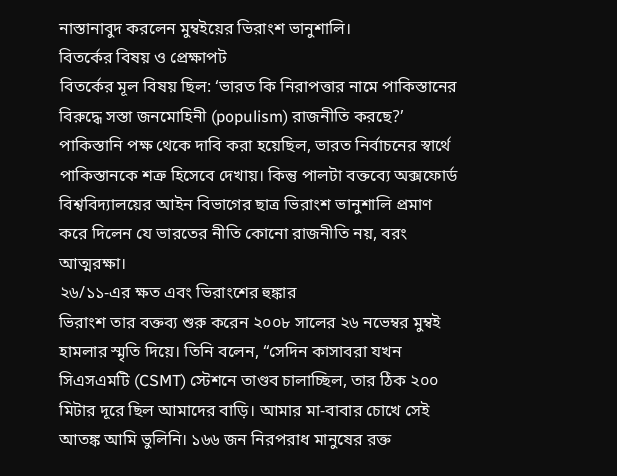নাস্তানাবুদ করলেন মুম্বইয়ের ভিরাংশ ভানুশালি।
বিতর্কের বিষয় ও প্রেক্ষাপট
বিতর্কের মূল বিষয় ছিল: ‘ভারত কি নিরাপত্তার নামে পাকিস্তানের বিরুদ্ধে সস্তা জনমোহিনী (populism) রাজনীতি করছে?’ পাকিস্তানি পক্ষ থেকে দাবি করা হয়েছিল, ভারত নির্বাচনের স্বার্থে পাকিস্তানকে শত্রু হিসেবে দেখায়। কিন্তু পালটা বক্তব্যে অক্সফোর্ড বিশ্ববিদ্যালয়ের আইন বিভাগের ছাত্র ভিরাংশ ভানুশালি প্রমাণ করে দিলেন যে ভারতের নীতি কোনো রাজনীতি নয়, বরং আত্মরক্ষা।
২৬/১১-এর ক্ষত এবং ভিরাংশের হুঙ্কার
ভিরাংশ তার বক্তব্য শুরু করেন ২০০৮ সালের ২৬ নভেম্বর মুম্বই হামলার স্মৃতি দিয়ে। তিনি বলেন, “সেদিন কাসাবরা যখন সিএসএমটি (CSMT) স্টেশনে তাণ্ডব চালাচ্ছিল, তার ঠিক ২০০ মিটার দূরে ছিল আমাদের বাড়ি। আমার মা-বাবার চোখে সেই আতঙ্ক আমি ভুলিনি। ১৬৬ জন নিরপরাধ মানুষের রক্ত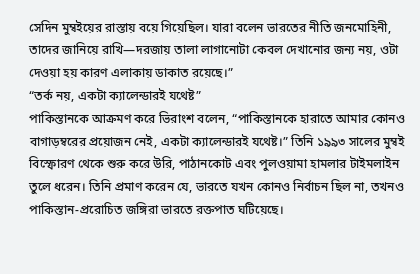সেদিন মুম্বইয়ের রাস্তায় বয়ে গিয়েছিল। যারা বলেন ভারতের নীতি জনমোহিনী, তাদের জানিয়ে রাখি—দরজায় তালা লাগানোটা কেবল দেখানোর জন্য নয়, ওটা দেওয়া হয় কারণ এলাকায় ডাকাত রয়েছে।”
“তর্ক নয়, একটা ক্যালেন্ডারই যথেষ্ট”
পাকিস্তানকে আক্রমণ করে ভিরাংশ বলেন, “পাকিস্তানকে হারাতে আমার কোনও বাগাড়ম্বরের প্রয়োজন নেই, একটা ক্যালেন্ডারই যথেষ্ট।” তিনি ১৯৯৩ সালের মুম্বই বিস্ফোরণ থেকে শুরু করে উরি, পাঠানকোট এবং পুলওয়ামা হামলার টাইমলাইন তুলে ধরেন। তিনি প্রমাণ করেন যে, ভারতে যখন কোনও নির্বাচন ছিল না, তখনও পাকিস্তান-প্ররোচিত জঙ্গিরা ভারতে রক্তপাত ঘটিয়েছে।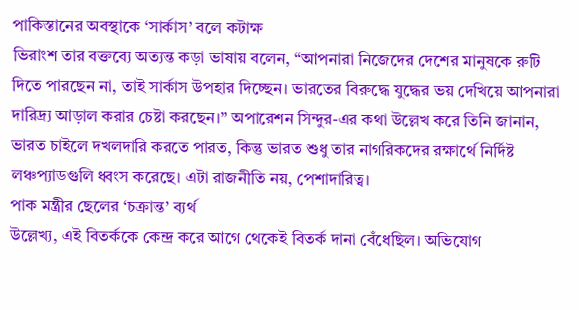পাকিস্তানের অবস্থাকে ‘সার্কাস’ বলে কটাক্ষ
ভিরাংশ তার বক্তব্যে অত্যন্ত কড়া ভাষায় বলেন, “আপনারা নিজেদের দেশের মানুষকে রুটি দিতে পারছেন না, তাই সার্কাস উপহার দিচ্ছেন। ভারতের বিরুদ্ধে যুদ্ধের ভয় দেখিয়ে আপনারা দারিদ্র্য আড়াল করার চেষ্টা করছেন।” অপারেশন সিন্দুর-এর কথা উল্লেখ করে তিনি জানান, ভারত চাইলে দখলদারি করতে পারত, কিন্তু ভারত শুধু তার নাগরিকদের রক্ষার্থে নির্দিষ্ট লঞ্চপ্যাডগুলি ধ্বংস করেছে। এটা রাজনীতি নয়, পেশাদারিত্ব।
পাক মন্ত্রীর ছেলের ‘চক্রান্ত’ ব্যর্থ
উল্লেখ্য, এই বিতর্ককে কেন্দ্র করে আগে থেকেই বিতর্ক দানা বেঁধেছিল। অভিযোগ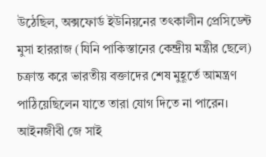উঠেছিল, অক্সফোর্ড ইউনিয়নের তৎকালীন প্রেসিডেন্ট মুসা হাররাজ (যিনি পাকিস্তানের কেন্দ্রীয় মন্ত্রীর ছেলে) চক্রান্ত করে ভারতীয় বক্তাদের শেষ মুহূর্তে আমন্ত্রণ পাঠিয়েছিলেন যাতে তারা যোগ দিতে না পারেন। আইনজীবী জে সাই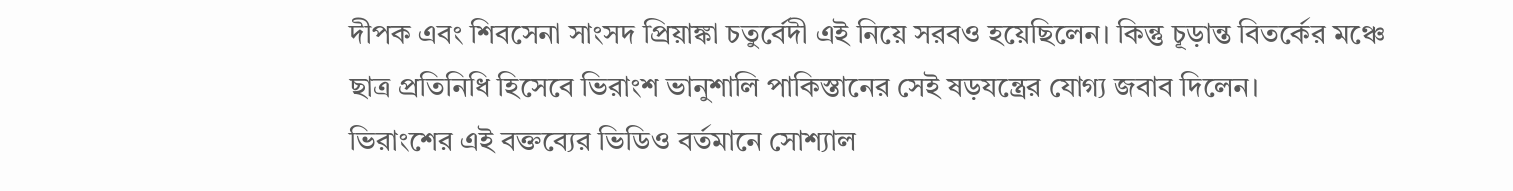দীপক এবং শিবসেনা সাংসদ প্রিয়াঙ্কা চতুর্বেদী এই নিয়ে সরবও হয়েছিলেন। কিন্তু চূড়ান্ত বিতর্কের মঞ্চে ছাত্র প্রতিনিধি হিসেবে ভিরাংশ ভানুশালি পাকিস্তানের সেই ষড়যন্ত্রের যোগ্য জবাব দিলেন।
ভিরাংশের এই বক্তব্যের ভিডিও বর্তমানে সোশ্যাল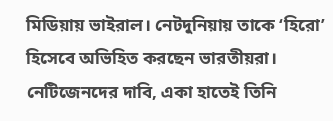মিডিয়ায় ভাইরাল। নেটদুনিয়ায় তাকে ‘হিরো’ হিসেবে অভিহিত করছেন ভারতীয়রা। নেটিজেনদের দাবি, একা হাতেই তিনি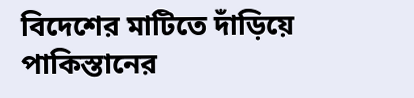বিদেশের মাটিতে দাঁড়িয়ে পাকিস্তানের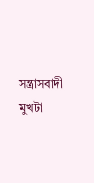সন্ত্রাসবাদী মুখটা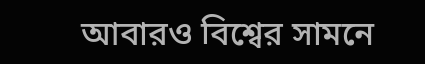আবারও বিশ্বের সামনে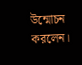উন্মোচন করলেন।